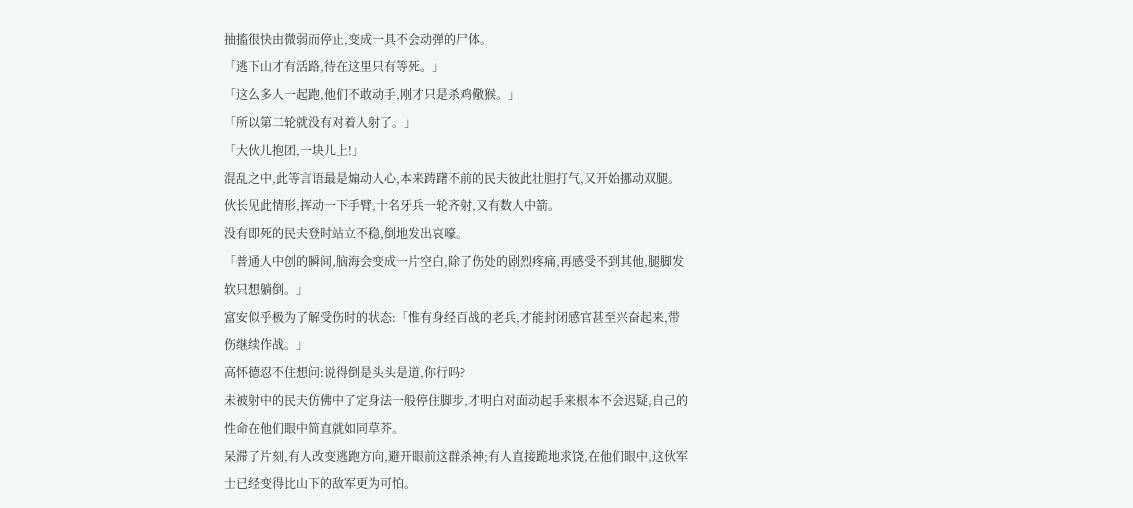抽搐很快由微弱而停止,变成一具不会动弹的尸体。
「逃下山才有活路,待在这里只有等死。」
「这么多人一起跑,他们不敢动手,刚才只是杀鸡儆猴。」
「所以第二轮就没有对着人射了。」
「大伙儿抱团,一块儿上!」
混乱之中,此等言语最是煽动人心,本来踌躇不前的民夫彼此壮胆打气,又开始挪动双腿。
伙长见此情形,挥动一下手臂,十名牙兵一轮齐射,又有数人中箭。
没有即死的民夫登时站立不稳,倒地发出哀嚎。
「普通人中创的瞬间,脑海会变成一片空白,除了伤处的剧烈疼痛,再感受不到其他,腿脚发软只想躺倒。」
富安似乎极为了解受伤时的状态:「惟有身经百战的老兵,才能封闭感官甚至兴奋起来,带伤继续作战。」
高怀德忍不住想问:说得倒是头头是道,你行吗?
未被射中的民夫仿佛中了定身法一般停住脚步,才明白对面动起手来根本不会迟疑,自己的性命在他们眼中简直就如同草芥。
呆滞了片刻,有人改变逃跑方向,避开眼前这群杀神;有人直接跪地求饶,在他们眼中,这伙军士已经变得比山下的敌军更为可怕。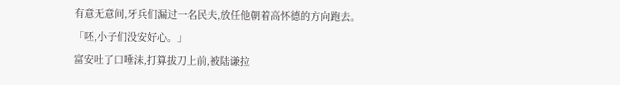有意无意间,牙兵们漏过一名民夫,放任他朝着高怀德的方向跑去。
「呸,小子们没安好心。」
富安吐了口唾沫,打算拔刀上前,被陆谦拉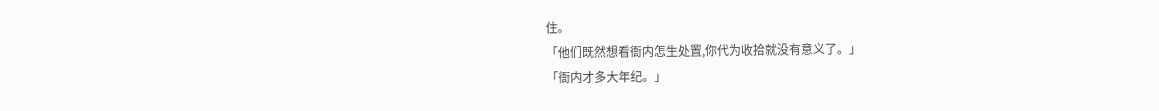住。
「他们既然想看衙内怎生处置,你代为收拾就没有意义了。」
「衙内才多大年纪。」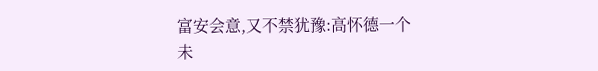富安会意,又不禁犹豫:高怀德一个未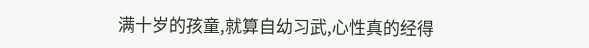满十岁的孩童,就算自幼习武,心性真的经得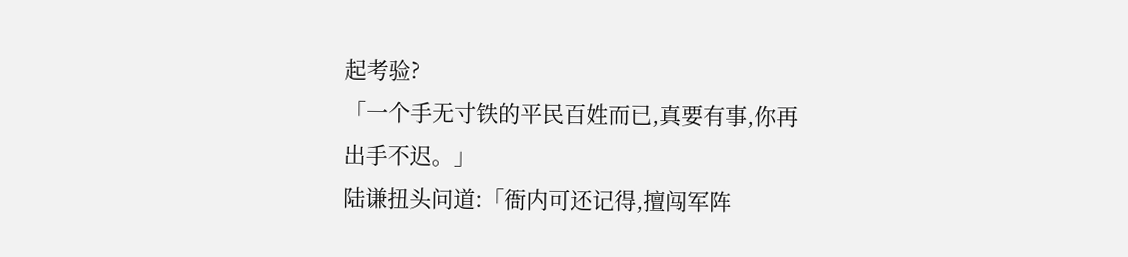起考验?
「一个手无寸铁的平民百姓而已,真要有事,你再出手不迟。」
陆谦扭头问道:「衙内可还记得,擅闯军阵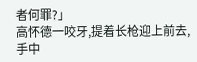者何罪?」
高怀德一咬牙,提着长枪迎上前去,手中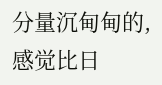分量沉甸甸的,感觉比日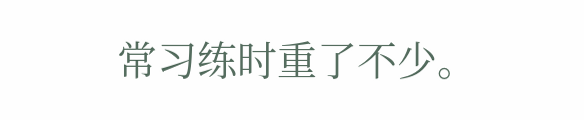常习练时重了不少。